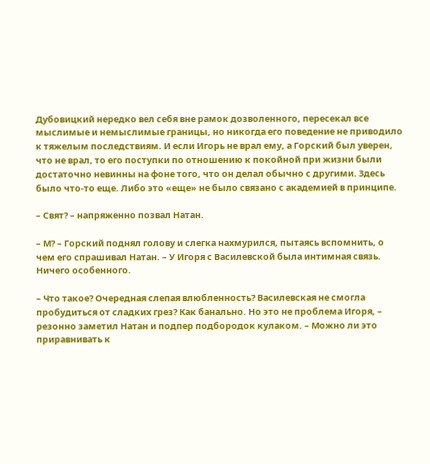Дубовицкий нередко вел себя вне рамок дозволенного, пересекал все мыслимые и немыслимые границы, но никогда его поведение не приводило к тяжелым последствиям. И если Игорь не врал ему, а Горский был уверен, что не врал, то его поступки по отношению к покойной при жизни были достаточно невинны на фоне того, что он делал обычно с другими. Здесь было что-то еще. Либо это «еще» не было связано с академией в принципе.

– Свят? – напряженно позвал Натан.

– М? – Горский поднял голову и слегка нахмурился, пытаясь вспомнить, о чем его спрашивал Натан. – У Игоря с Василевской была интимная связь. Ничего особенного.

– Что такое? Очередная слепая влюбленность? Василевская не смогла пробудиться от сладких грез? Как банально. Но это не проблема Игоря, – резонно заметил Натан и подпер подбородок кулаком. – Можно ли это приравнивать к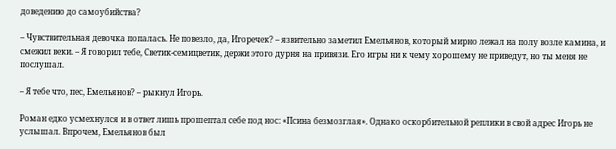доведению до самоубийства?

– Чувствительная девочка попалась. Не повезло, да, Игоречек? – язвительно заметил Емельянов, который мирно лежал на полу возле камина, и смежил веки. – Я говорил тебе, Светик-семицветик, держи этого дурня на привязи. Его игры ни к чему хорошему не приведут, но ты меня не послушал.

– Я тебе что, пес, Емельянов? – рыкнул Игорь.

Роман едко усмехнулся и в ответ лишь прошептал себе под нос: «Псина безмозглая». Однако оскорбительной реплики в свой адрес Игорь не услышал. Впрочем, Емельянов был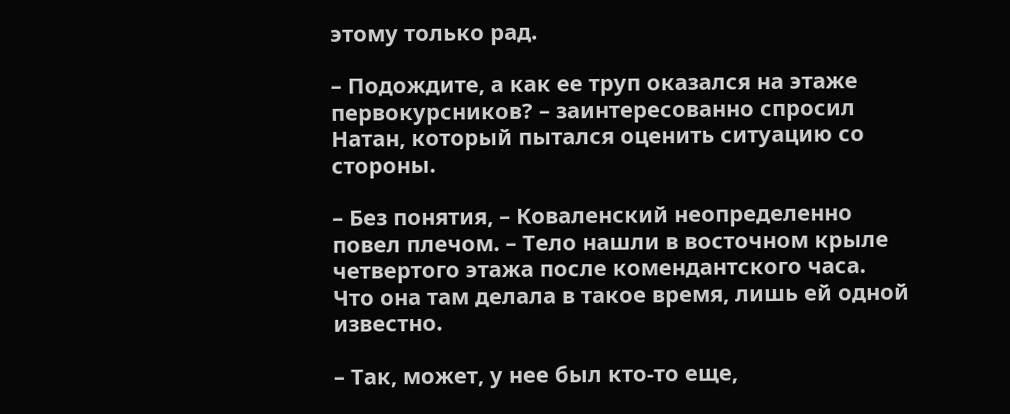этому только рад.

– Подождите, а как ее труп оказался на этаже первокурсников? – заинтересованно спросил Натан, который пытался оценить ситуацию со стороны.

– Без понятия, – Коваленский неопределенно повел плечом. – Тело нашли в восточном крыле четвертого этажа после комендантского часа. Что она там делала в такое время, лишь ей одной известно.

– Так, может, у нее был кто-то еще,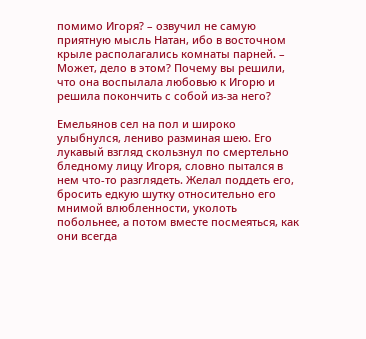помимо Игоря? – озвучил не самую приятную мысль Натан, ибо в восточном крыле располагались комнаты парней. – Может, дело в этом? Почему вы решили, что она воспылала любовью к Игорю и решила покончить с собой из-за него?

Емельянов сел на пол и широко улыбнулся, лениво разминая шею. Его лукавый взгляд скользнул по смертельно бледному лицу Игоря, словно пытался в нем что-то разглядеть. Желал поддеть его, бросить едкую шутку относительно его мнимой влюбленности, уколоть побольнее, а потом вместе посмеяться, как они всегда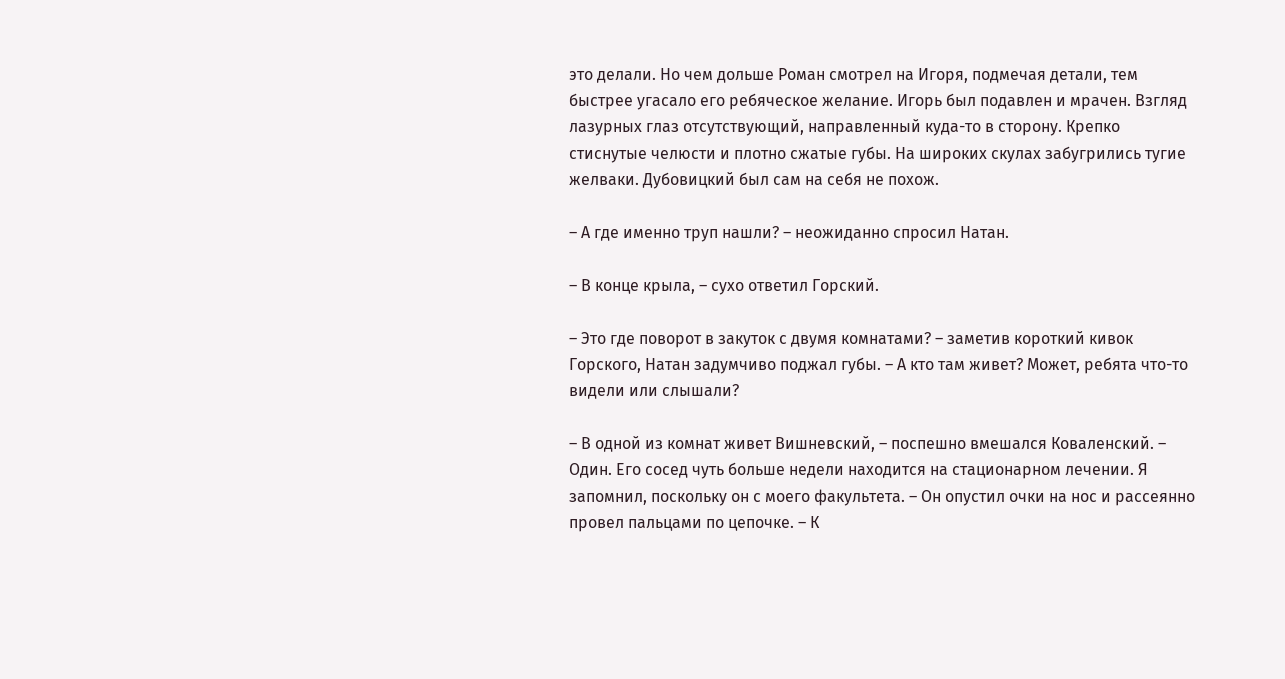это делали. Но чем дольше Роман смотрел на Игоря, подмечая детали, тем быстрее угасало его ребяческое желание. Игорь был подавлен и мрачен. Взгляд лазурных глаз отсутствующий, направленный куда-то в сторону. Крепко стиснутые челюсти и плотно сжатые губы. На широких скулах забугрились тугие желваки. Дубовицкий был сам на себя не похож.

– А где именно труп нашли? – неожиданно спросил Натан.

– В конце крыла, – сухо ответил Горский.

– Это где поворот в закуток с двумя комнатами? – заметив короткий кивок Горского, Натан задумчиво поджал губы. – А кто там живет? Может, ребята что-то видели или слышали?

– В одной из комнат живет Вишневский, – поспешно вмешался Коваленский. – Один. Его сосед чуть больше недели находится на стационарном лечении. Я запомнил, поскольку он с моего факультета. – Он опустил очки на нос и рассеянно провел пальцами по цепочке. – К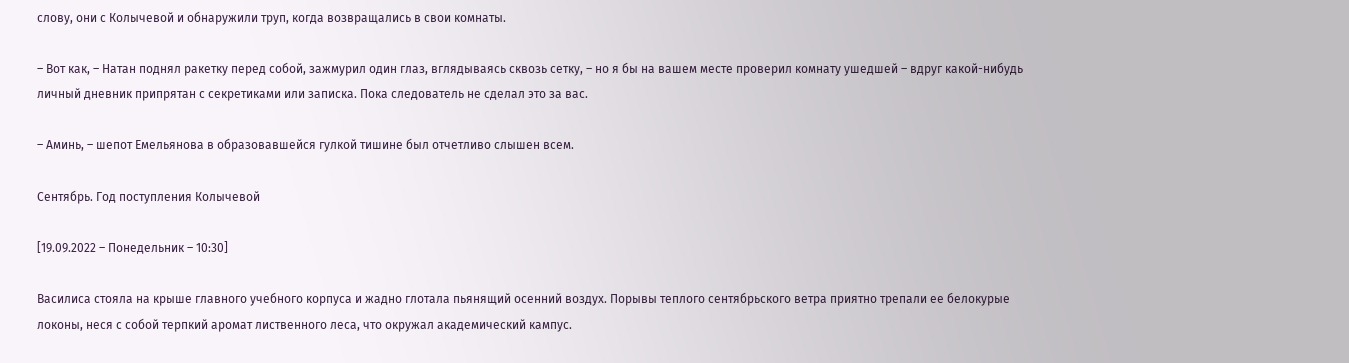слову, они с Колычевой и обнаружили труп, когда возвращались в свои комнаты.

– Вот как, – Натан поднял ракетку перед собой, зажмурил один глаз, вглядываясь сквозь сетку, – но я бы на вашем месте проверил комнату ушедшей – вдруг какой-нибудь личный дневник припрятан с секретиками или записка. Пока следователь не сделал это за вас.

– Аминь, – шепот Емельянова в образовавшейся гулкой тишине был отчетливо слышен всем.

Сентябрь. Год поступления Колычевой

[19.09.2022 – Понедельник – 10:30]

Василиса стояла на крыше главного учебного корпуса и жадно глотала пьянящий осенний воздух. Порывы теплого сентябрьского ветра приятно трепали ее белокурые локоны, неся с собой терпкий аромат лиственного леса, что окружал академический кампус.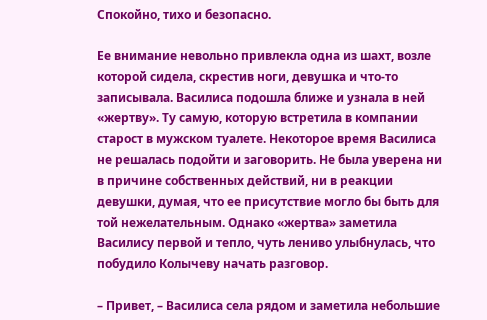Спокойно, тихо и безопасно.

Ее внимание невольно привлекла одна из шахт, возле которой сидела, скрестив ноги, девушка и что-то записывала. Василиса подошла ближе и узнала в ней «жертву». Ту самую, которую встретила в компании старост в мужском туалете. Некоторое время Василиса не решалась подойти и заговорить. Не была уверена ни в причине собственных действий, ни в реакции девушки, думая, что ее присутствие могло бы быть для той нежелательным. Однако «жертва» заметила Василису первой и тепло, чуть лениво улыбнулась, что побудило Колычеву начать разговор.

– Привет, – Василиса села рядом и заметила небольшие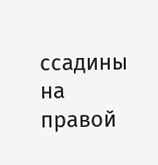ссадины на правой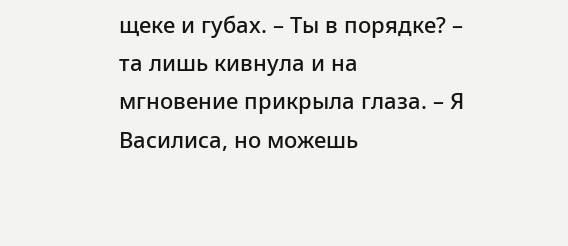щеке и губах. – Ты в порядке? – та лишь кивнула и на мгновение прикрыла глаза. – Я Василиса, но можешь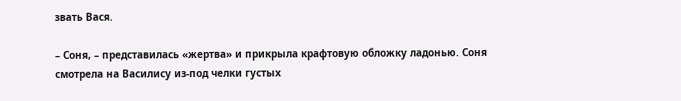звать Вася.

– Соня, – представилась «жертва» и прикрыла крафтовую обложку ладонью. Соня смотрела на Василису из-под челки густых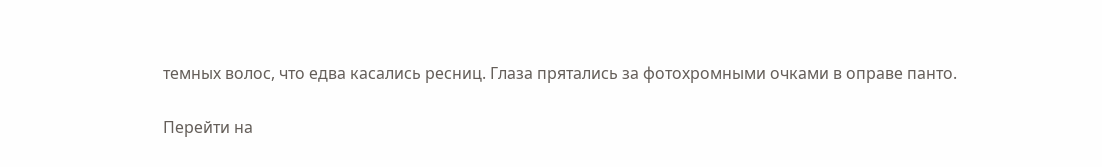темных волос, что едва касались ресниц. Глаза прятались за фотохромными очками в оправе панто.

Перейти на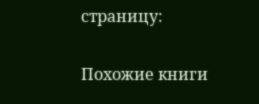страницу:

Похожие книги